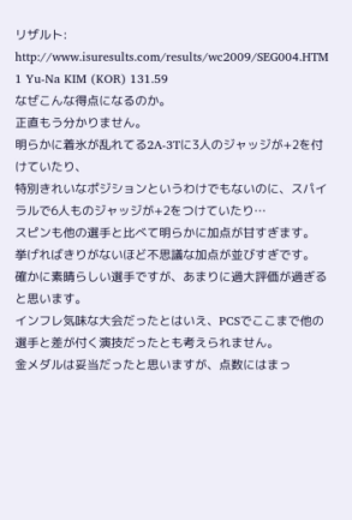リザルト:
http://www.isuresults.com/results/wc2009/SEG004.HTM
1 Yu-Na KIM (KOR) 131.59
なぜこんな得点になるのか。
正直もう分かりません。
明らかに着氷が乱れてる2A-3Tに3人のジャッジが+2を付けていたり、
特別きれいなポジションというわけでもないのに、スパイラルで6人ものジャッジが+2をつけていたり…
スピンも他の選手と比べて明らかに加点が甘すぎます。
挙げればきりがないほど不思議な加点が並びすぎです。
確かに素晴らしい選手ですが、あまりに過大評価が過ぎると思います。
インフレ気味な大会だったとはいえ、PCSでここまで他の選手と差が付く演技だったとも考えられません。
金メダルは妥当だったと思いますが、点数にはまっ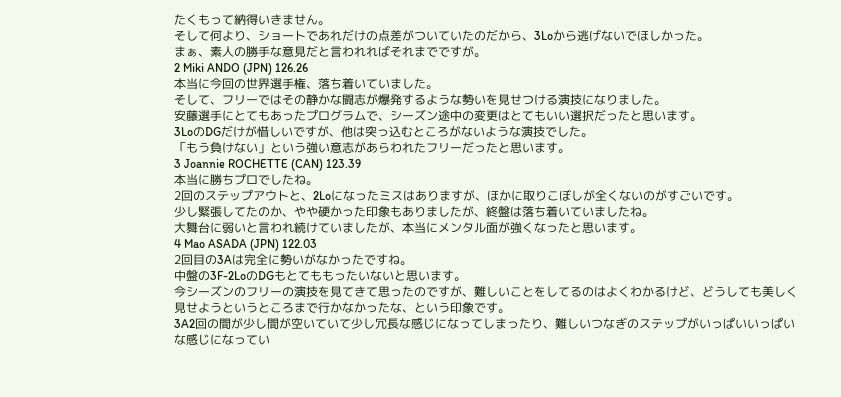たくもって納得いきません。
そして何より、ショートであれだけの点差がついていたのだから、3Loから逃げないでほしかった。
まぁ、素人の勝手な意見だと言われればそれまでですが。
2 Miki ANDO (JPN) 126.26
本当に今回の世界選手権、落ち着いていました。
そして、フリーではその静かな闘志が爆発するような勢いを見せつける演技になりました。
安藤選手にとてもあったプログラムで、シーズン途中の変更はとてもいい選択だったと思います。
3LoのDGだけが惜しいですが、他は突っ込むところがないような演技でした。
「もう負けない」という強い意志があらわれたフリーだったと思います。
3 Joannie ROCHETTE (CAN) 123.39
本当に勝ちプロでしたね。
2回のステップアウトと、2Loになったミスはありますが、ほかに取りこぼしが全くないのがすごいです。
少し緊張してたのか、やや硬かった印象もありましたが、終盤は落ち着いていましたね。
大舞台に弱いと言われ続けていましたが、本当にメンタル面が強くなったと思います。
4 Mao ASADA (JPN) 122.03
2回目の3Aは完全に勢いがなかったですね。
中盤の3F-2LoのDGもとてももったいないと思います。
今シーズンのフリーの演技を見てきて思ったのですが、難しいことをしてるのはよくわかるけど、どうしても美しく見せようというところまで行かなかったな、という印象です。
3A2回の間が少し間が空いていて少し冗長な感じになってしまったり、難しいつなぎのステップがいっぱいいっぱいな感じになってい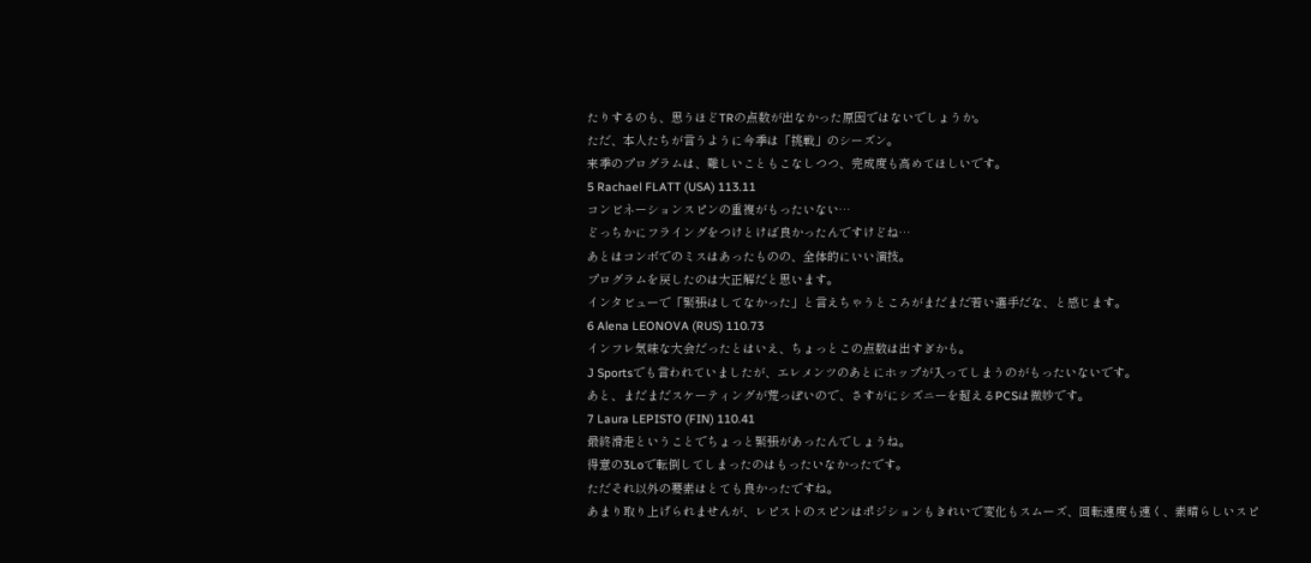たりするのも、思うほどTRの点数が出なかった原因ではないでしょうか。
ただ、本人たちが言うように今季は「挑戦」のシーズン。
来季のプログラムは、難しいこともこなしつつ、完成度も高めてほしいです。
5 Rachael FLATT (USA) 113.11
コンビネーションスピンの重複がもったいない…
どっちかにフライングをつけとけば良かったんですけどね…
あとはコンボでのミスはあったものの、全体的にいい演技。
プログラムを戻したのは大正解だと思います。
インタビューで「緊張はしてなかった」と言えちゃうところがまだまだ若い選手だな、と感じます。
6 Alena LEONOVA (RUS) 110.73
インフレ気味な大会だったとはいえ、ちょっとこの点数は出すぎかも。
J Sportsでも言われていましたが、エレメンツのあとにホップが入ってしまうのがもったいないです。
あと、まだまだスケーティングが荒っぽいので、さすがにシズニーを超えるPCSは微妙です。
7 Laura LEPISTO (FIN) 110.41
最終滑走ということでちょっと緊張があったんでしょうね。
得意の3Loで転倒してしまったのはもったいなかったです。
ただそれ以外の要素はとても良かったですね。
あまり取り上げられませんが、レピストのスピンはポジションもきれいで変化もスムーズ、回転速度も速く、素晴らしいスピ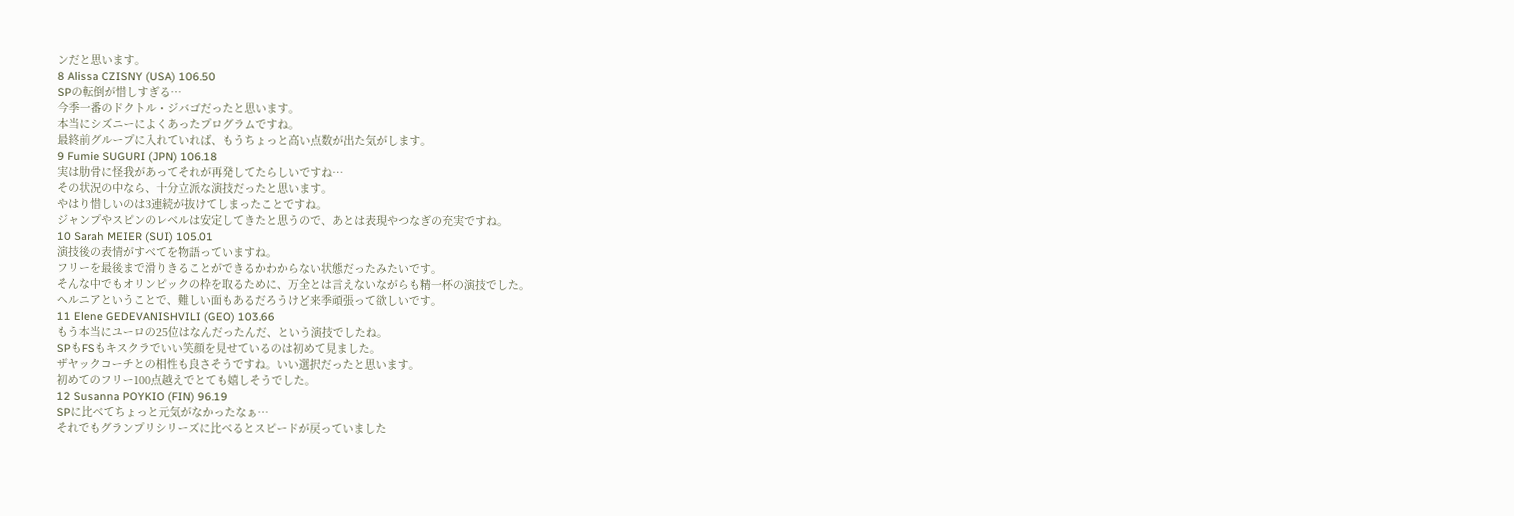ンだと思います。
8 Alissa CZISNY (USA) 106.50
SPの転倒が惜しすぎる…
今季一番のドクトル・ジバゴだったと思います。
本当にシズニーによくあったプログラムですね。
最終前グループに入れていれば、もうちょっと高い点数が出た気がします。
9 Fumie SUGURI (JPN) 106.18
実は肋骨に怪我があってそれが再発してたらしいですね…
その状況の中なら、十分立派な演技だったと思います。
やはり惜しいのは3連続が抜けてしまったことですね。
ジャンプやスピンのレベルは安定してきたと思うので、あとは表現やつなぎの充実ですね。
10 Sarah MEIER (SUI) 105.01
演技後の表情がすべてを物語っていますね。
フリーを最後まで滑りきることができるかわからない状態だったみたいです。
そんな中でもオリンピックの枠を取るために、万全とは言えないながらも精一杯の演技でした。
ヘルニアということで、難しい面もあるだろうけど来季頑張って欲しいです。
11 Elene GEDEVANISHVILI (GEO) 103.66
もう本当にユーロの25位はなんだったんだ、という演技でしたね。
SPもFSもキスクラでいい笑顔を見せているのは初めて見ました。
ザヤックコーチとの相性も良さそうですね。いい選択だったと思います。
初めてのフリー100点越えでとても嬉しそうでした。
12 Susanna POYKIO (FIN) 96.19
SPに比べてちょっと元気がなかったなぁ…
それでもグランプリシリーズに比べるとスピードが戻っていました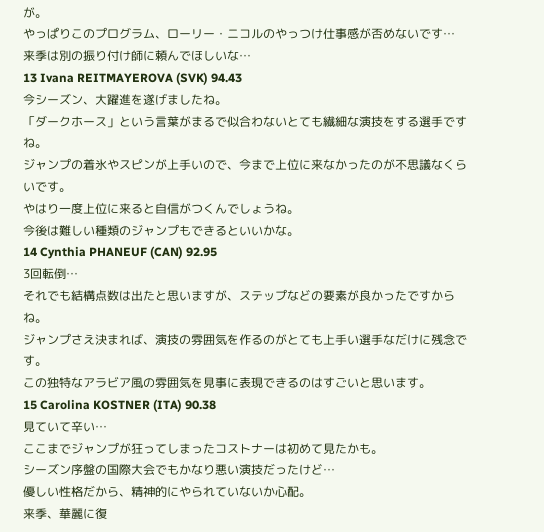が。
やっぱりこのプログラム、ローリー・ニコルのやっつけ仕事感が否めないです…
来季は別の振り付け師に頼んでほしいな…
13 Ivana REITMAYEROVA (SVK) 94.43
今シーズン、大躍進を遂げましたね。
「ダークホース」という言葉がまるで似合わないとても繊細な演技をする選手ですね。
ジャンプの着氷やスピンが上手いので、今まで上位に来なかったのが不思議なくらいです。
やはり一度上位に来ると自信がつくんでしょうね。
今後は難しい種類のジャンプもできるといいかな。
14 Cynthia PHANEUF (CAN) 92.95
3回転倒…
それでも結構点数は出たと思いますが、ステップなどの要素が良かったですからね。
ジャンプさえ決まれば、演技の雰囲気を作るのがとても上手い選手なだけに残念です。
この独特なアラビア風の雰囲気を見事に表現できるのはすごいと思います。
15 Carolina KOSTNER (ITA) 90.38
見ていて辛い…
ここまでジャンプが狂ってしまったコストナーは初めて見たかも。
シーズン序盤の国際大会でもかなり悪い演技だったけど…
優しい性格だから、精神的にやられていないか心配。
来季、華麗に復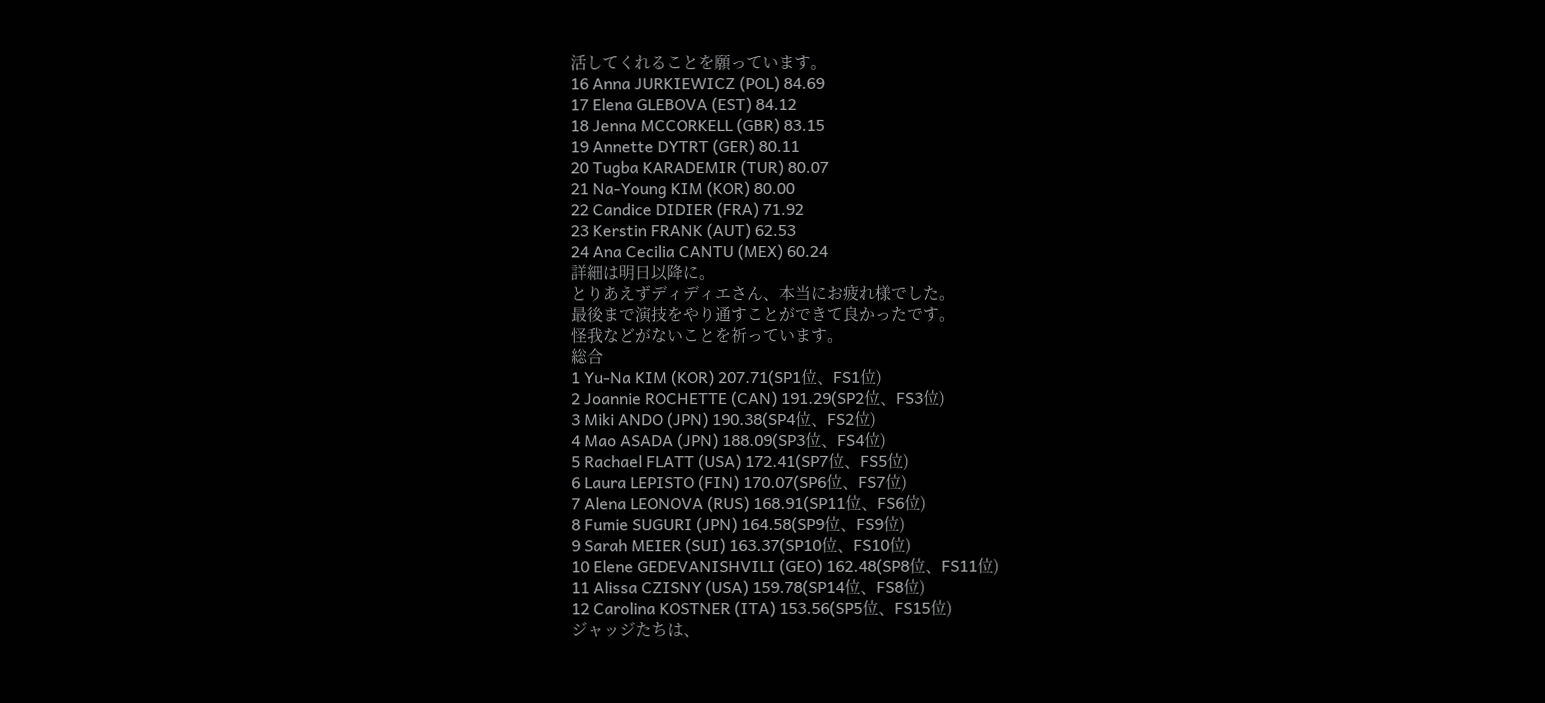活してくれることを願っています。
16 Anna JURKIEWICZ (POL) 84.69
17 Elena GLEBOVA (EST) 84.12
18 Jenna MCCORKELL (GBR) 83.15
19 Annette DYTRT (GER) 80.11
20 Tugba KARADEMIR (TUR) 80.07
21 Na-Young KIM (KOR) 80.00
22 Candice DIDIER (FRA) 71.92
23 Kerstin FRANK (AUT) 62.53
24 Ana Cecilia CANTU (MEX) 60.24
詳細は明日以降に。
とりあえずディディエさん、本当にお疲れ様でした。
最後まで演技をやり通すことができて良かったです。
怪我などがないことを祈っています。
総合
1 Yu-Na KIM (KOR) 207.71(SP1位、FS1位)
2 Joannie ROCHETTE (CAN) 191.29(SP2位、FS3位)
3 Miki ANDO (JPN) 190.38(SP4位、FS2位)
4 Mao ASADA (JPN) 188.09(SP3位、FS4位)
5 Rachael FLATT (USA) 172.41(SP7位、FS5位)
6 Laura LEPISTO (FIN) 170.07(SP6位、FS7位)
7 Alena LEONOVA (RUS) 168.91(SP11位、FS6位)
8 Fumie SUGURI (JPN) 164.58(SP9位、FS9位)
9 Sarah MEIER (SUI) 163.37(SP10位、FS10位)
10 Elene GEDEVANISHVILI (GEO) 162.48(SP8位、FS11位)
11 Alissa CZISNY (USA) 159.78(SP14位、FS8位)
12 Carolina KOSTNER (ITA) 153.56(SP5位、FS15位)
ジャッジたちは、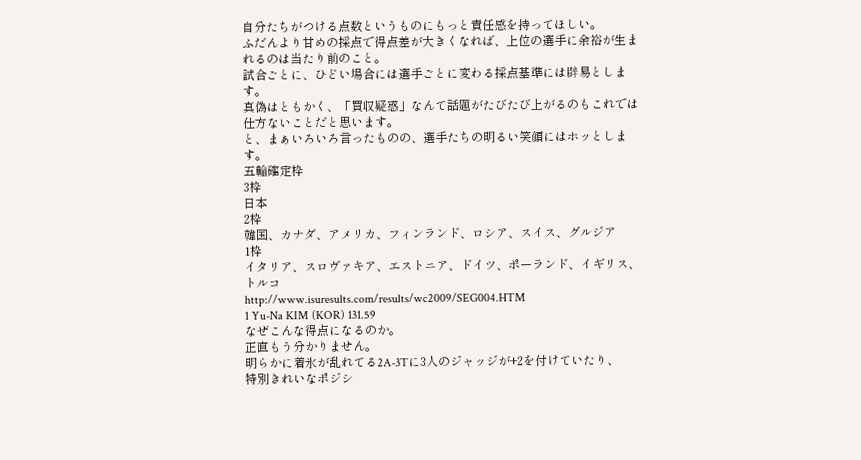自分たちがつける点数というものにもっと責任感を持ってほしい。
ふだんより甘めの採点で得点差が大きくなれば、上位の選手に余裕が生まれるのは当たり前のこと。
試合ごとに、ひどい場合には選手ごとに変わる採点基準には辟易とします。
真偽はともかく、「買収疑惑」なんて話題がたびたび上がるのもこれでは仕方ないことだと思います。
と、まぁいろいろ言ったものの、選手たちの明るい笑顔にはホッとします。
五輪確定枠
3枠
日本
2枠
韓国、カナダ、アメリカ、フィンランド、ロシア、スイス、グルジア
1枠
イタリア、スロヴァキア、エストニア、ドイツ、ポーランド、イギリス、トルコ
http://www.isuresults.com/results/wc2009/SEG004.HTM
1 Yu-Na KIM (KOR) 131.59
なぜこんな得点になるのか。
正直もう分かりません。
明らかに着氷が乱れてる2A-3Tに3人のジャッジが+2を付けていたり、
特別きれいなポジシ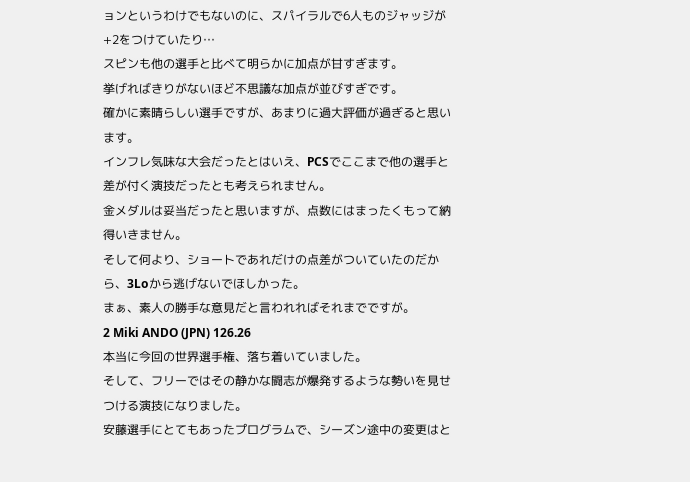ョンというわけでもないのに、スパイラルで6人ものジャッジが+2をつけていたり…
スピンも他の選手と比べて明らかに加点が甘すぎます。
挙げればきりがないほど不思議な加点が並びすぎです。
確かに素晴らしい選手ですが、あまりに過大評価が過ぎると思います。
インフレ気味な大会だったとはいえ、PCSでここまで他の選手と差が付く演技だったとも考えられません。
金メダルは妥当だったと思いますが、点数にはまったくもって納得いきません。
そして何より、ショートであれだけの点差がついていたのだから、3Loから逃げないでほしかった。
まぁ、素人の勝手な意見だと言われればそれまでですが。
2 Miki ANDO (JPN) 126.26
本当に今回の世界選手権、落ち着いていました。
そして、フリーではその静かな闘志が爆発するような勢いを見せつける演技になりました。
安藤選手にとてもあったプログラムで、シーズン途中の変更はと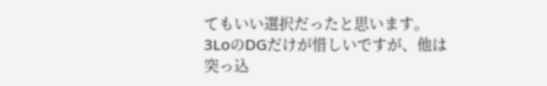てもいい選択だったと思います。
3LoのDGだけが惜しいですが、他は突っ込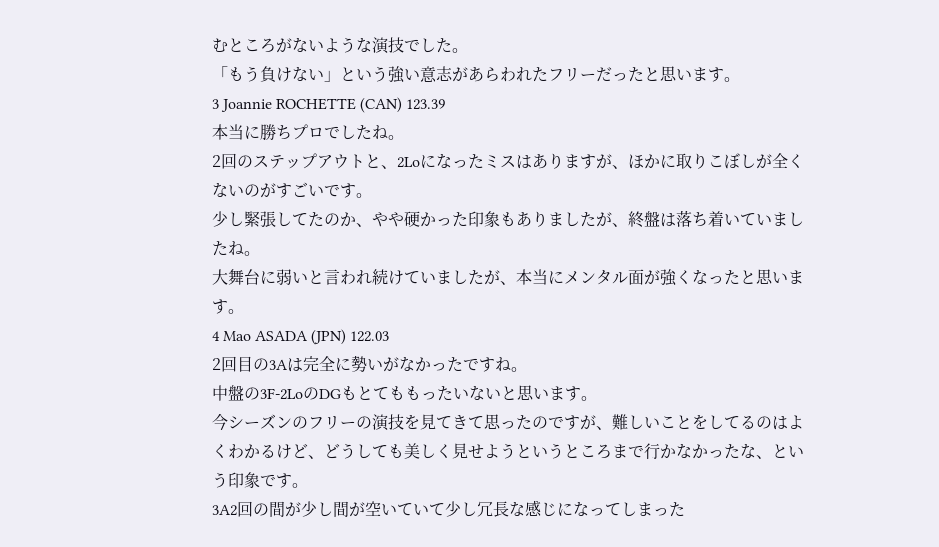むところがないような演技でした。
「もう負けない」という強い意志があらわれたフリーだったと思います。
3 Joannie ROCHETTE (CAN) 123.39
本当に勝ちプロでしたね。
2回のステップアウトと、2Loになったミスはありますが、ほかに取りこぼしが全くないのがすごいです。
少し緊張してたのか、やや硬かった印象もありましたが、終盤は落ち着いていましたね。
大舞台に弱いと言われ続けていましたが、本当にメンタル面が強くなったと思います。
4 Mao ASADA (JPN) 122.03
2回目の3Aは完全に勢いがなかったですね。
中盤の3F-2LoのDGもとてももったいないと思います。
今シーズンのフリーの演技を見てきて思ったのですが、難しいことをしてるのはよくわかるけど、どうしても美しく見せようというところまで行かなかったな、という印象です。
3A2回の間が少し間が空いていて少し冗長な感じになってしまった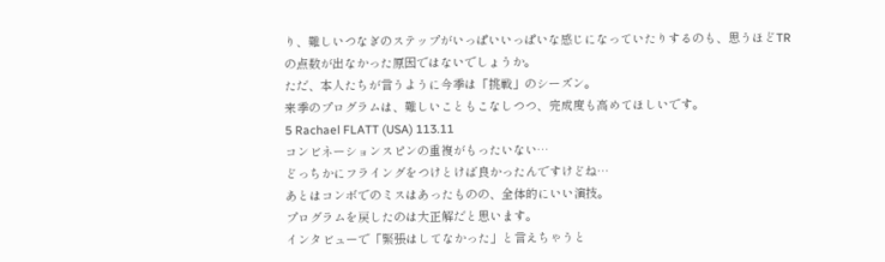り、難しいつなぎのステップがいっぱいいっぱいな感じになっていたりするのも、思うほどTRの点数が出なかった原因ではないでしょうか。
ただ、本人たちが言うように今季は「挑戦」のシーズン。
来季のプログラムは、難しいこともこなしつつ、完成度も高めてほしいです。
5 Rachael FLATT (USA) 113.11
コンビネーションスピンの重複がもったいない…
どっちかにフライングをつけとけば良かったんですけどね…
あとはコンボでのミスはあったものの、全体的にいい演技。
プログラムを戻したのは大正解だと思います。
インタビューで「緊張はしてなかった」と言えちゃうと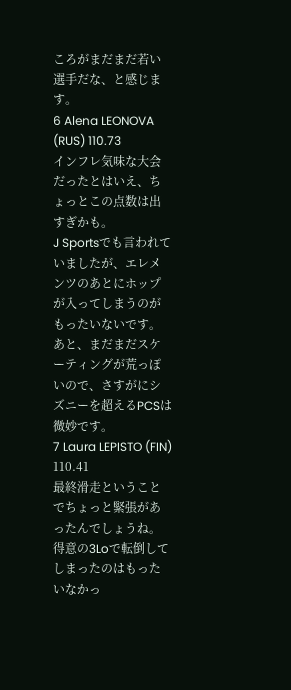ころがまだまだ若い選手だな、と感じます。
6 Alena LEONOVA (RUS) 110.73
インフレ気味な大会だったとはいえ、ちょっとこの点数は出すぎかも。
J Sportsでも言われていましたが、エレメンツのあとにホップが入ってしまうのがもったいないです。
あと、まだまだスケーティングが荒っぽいので、さすがにシズニーを超えるPCSは微妙です。
7 Laura LEPISTO (FIN) 110.41
最終滑走ということでちょっと緊張があったんでしょうね。
得意の3Loで転倒してしまったのはもったいなかっ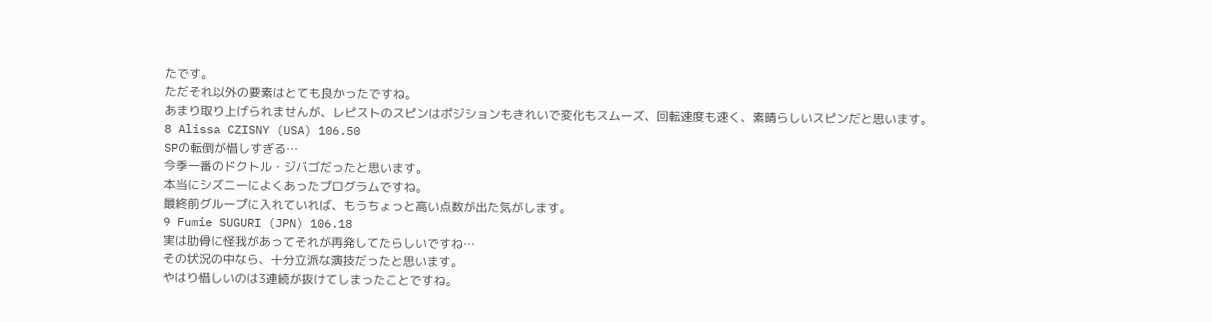たです。
ただそれ以外の要素はとても良かったですね。
あまり取り上げられませんが、レピストのスピンはポジションもきれいで変化もスムーズ、回転速度も速く、素晴らしいスピンだと思います。
8 Alissa CZISNY (USA) 106.50
SPの転倒が惜しすぎる…
今季一番のドクトル・ジバゴだったと思います。
本当にシズニーによくあったプログラムですね。
最終前グループに入れていれば、もうちょっと高い点数が出た気がします。
9 Fumie SUGURI (JPN) 106.18
実は肋骨に怪我があってそれが再発してたらしいですね…
その状況の中なら、十分立派な演技だったと思います。
やはり惜しいのは3連続が抜けてしまったことですね。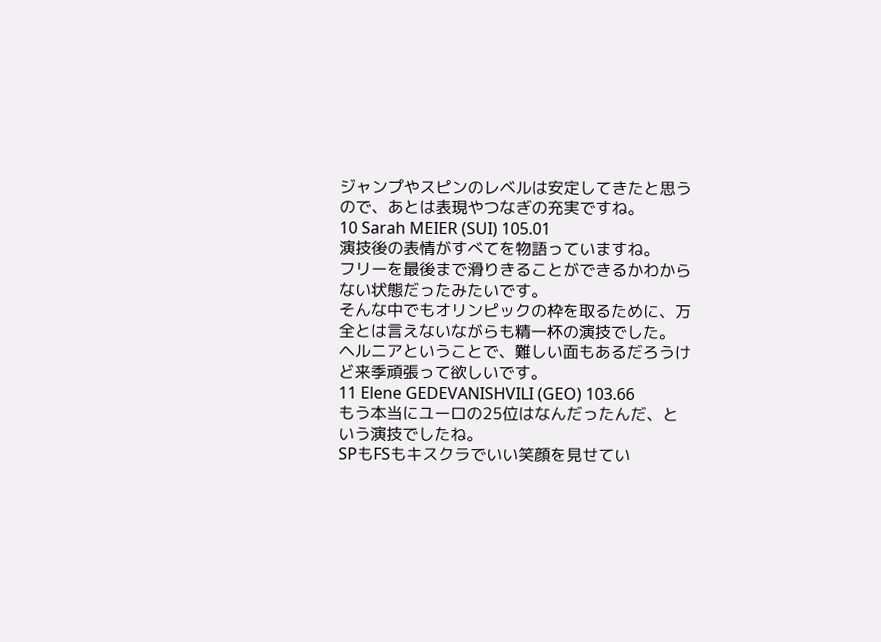ジャンプやスピンのレベルは安定してきたと思うので、あとは表現やつなぎの充実ですね。
10 Sarah MEIER (SUI) 105.01
演技後の表情がすべてを物語っていますね。
フリーを最後まで滑りきることができるかわからない状態だったみたいです。
そんな中でもオリンピックの枠を取るために、万全とは言えないながらも精一杯の演技でした。
ヘルニアということで、難しい面もあるだろうけど来季頑張って欲しいです。
11 Elene GEDEVANISHVILI (GEO) 103.66
もう本当にユーロの25位はなんだったんだ、という演技でしたね。
SPもFSもキスクラでいい笑顔を見せてい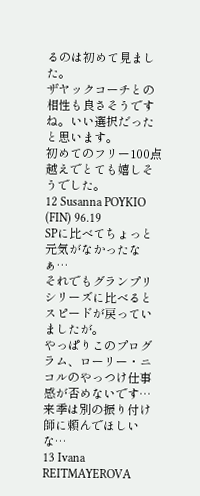るのは初めて見ました。
ザヤックコーチとの相性も良さそうですね。いい選択だったと思います。
初めてのフリー100点越えでとても嬉しそうでした。
12 Susanna POYKIO (FIN) 96.19
SPに比べてちょっと元気がなかったなぁ…
それでもグランプリシリーズに比べるとスピードが戻っていましたが。
やっぱりこのプログラム、ローリー・ニコルのやっつけ仕事感が否めないです…
来季は別の振り付け師に頼んでほしいな…
13 Ivana REITMAYEROVA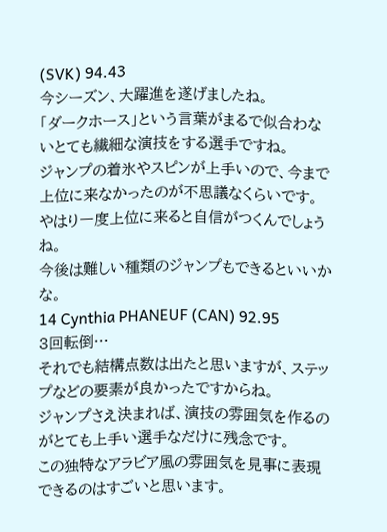(SVK) 94.43
今シーズン、大躍進を遂げましたね。
「ダークホース」という言葉がまるで似合わないとても繊細な演技をする選手ですね。
ジャンプの着氷やスピンが上手いので、今まで上位に来なかったのが不思議なくらいです。
やはり一度上位に来ると自信がつくんでしょうね。
今後は難しい種類のジャンプもできるといいかな。
14 Cynthia PHANEUF (CAN) 92.95
3回転倒…
それでも結構点数は出たと思いますが、ステップなどの要素が良かったですからね。
ジャンプさえ決まれば、演技の雰囲気を作るのがとても上手い選手なだけに残念です。
この独特なアラビア風の雰囲気を見事に表現できるのはすごいと思います。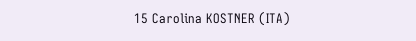15 Carolina KOSTNER (ITA)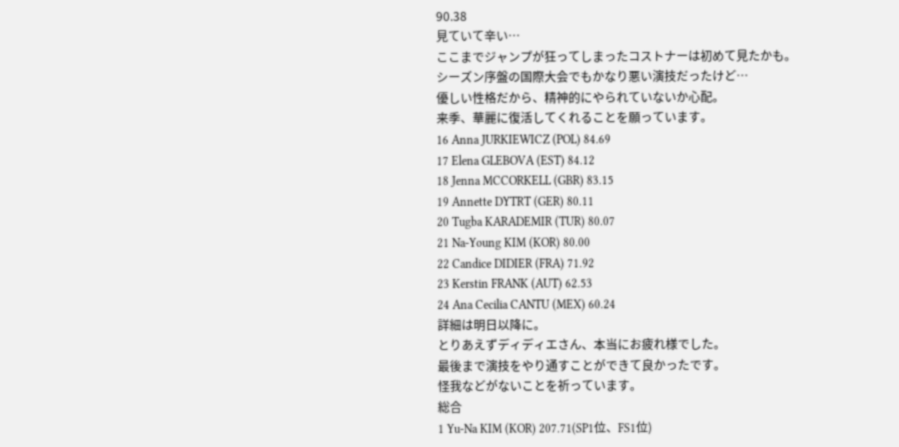90.38
見ていて辛い…
ここまでジャンプが狂ってしまったコストナーは初めて見たかも。
シーズン序盤の国際大会でもかなり悪い演技だったけど…
優しい性格だから、精神的にやられていないか心配。
来季、華麗に復活してくれることを願っています。
16 Anna JURKIEWICZ (POL) 84.69
17 Elena GLEBOVA (EST) 84.12
18 Jenna MCCORKELL (GBR) 83.15
19 Annette DYTRT (GER) 80.11
20 Tugba KARADEMIR (TUR) 80.07
21 Na-Young KIM (KOR) 80.00
22 Candice DIDIER (FRA) 71.92
23 Kerstin FRANK (AUT) 62.53
24 Ana Cecilia CANTU (MEX) 60.24
詳細は明日以降に。
とりあえずディディエさん、本当にお疲れ様でした。
最後まで演技をやり通すことができて良かったです。
怪我などがないことを祈っています。
総合
1 Yu-Na KIM (KOR) 207.71(SP1位、FS1位)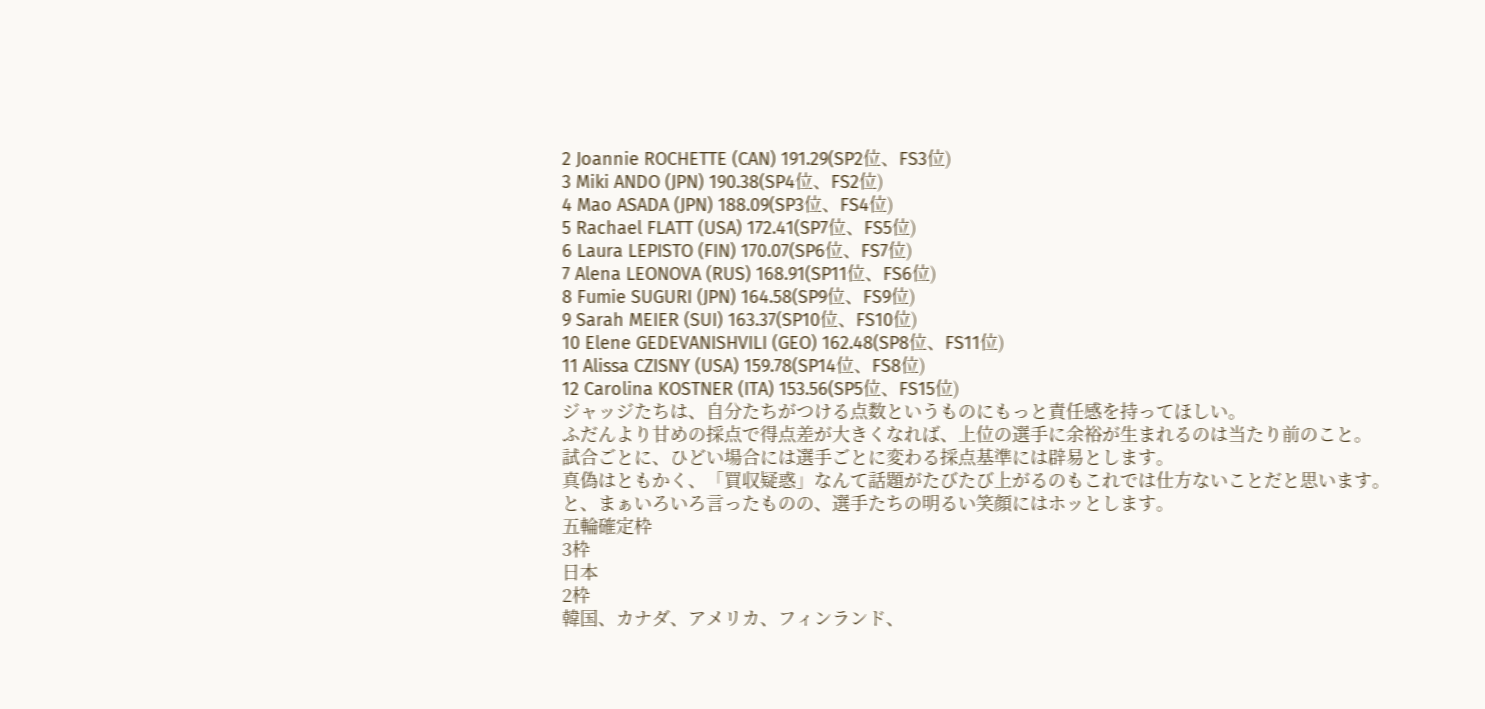2 Joannie ROCHETTE (CAN) 191.29(SP2位、FS3位)
3 Miki ANDO (JPN) 190.38(SP4位、FS2位)
4 Mao ASADA (JPN) 188.09(SP3位、FS4位)
5 Rachael FLATT (USA) 172.41(SP7位、FS5位)
6 Laura LEPISTO (FIN) 170.07(SP6位、FS7位)
7 Alena LEONOVA (RUS) 168.91(SP11位、FS6位)
8 Fumie SUGURI (JPN) 164.58(SP9位、FS9位)
9 Sarah MEIER (SUI) 163.37(SP10位、FS10位)
10 Elene GEDEVANISHVILI (GEO) 162.48(SP8位、FS11位)
11 Alissa CZISNY (USA) 159.78(SP14位、FS8位)
12 Carolina KOSTNER (ITA) 153.56(SP5位、FS15位)
ジャッジたちは、自分たちがつける点数というものにもっと責任感を持ってほしい。
ふだんより甘めの採点で得点差が大きくなれば、上位の選手に余裕が生まれるのは当たり前のこと。
試合ごとに、ひどい場合には選手ごとに変わる採点基準には辟易とします。
真偽はともかく、「買収疑惑」なんて話題がたびたび上がるのもこれでは仕方ないことだと思います。
と、まぁいろいろ言ったものの、選手たちの明るい笑顔にはホッとします。
五輪確定枠
3枠
日本
2枠
韓国、カナダ、アメリカ、フィンランド、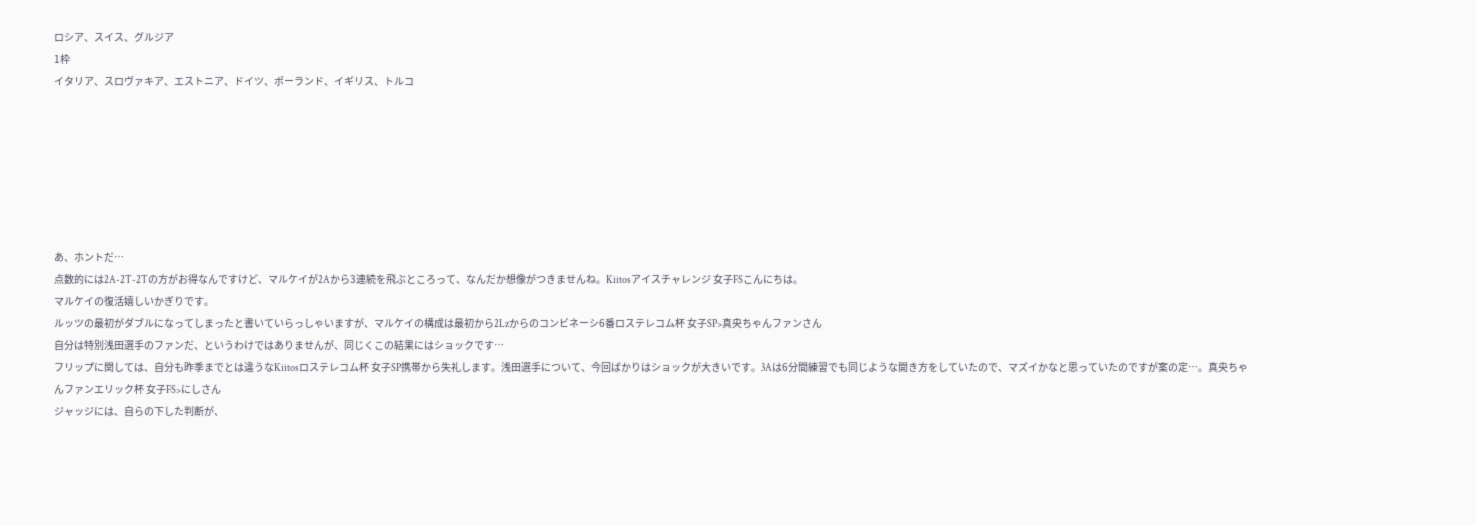ロシア、スイス、グルジア
1枠
イタリア、スロヴァキア、エストニア、ドイツ、ポーランド、イギリス、トルコ







あ、ホントだ…
点数的には2A-2T-2Tの方がお得なんですけど、マルケイが2Aから3連続を飛ぶところって、なんだか想像がつきませんね。Kiitosアイスチャレンジ 女子FSこんにちは。
マルケイの復活嬉しいかぎりです。
ルッツの最初がダブルになってしまったと書いていらっしゃいますが、マルケイの構成は最初から2Lzからのコンビネーシ6番ロステレコム杯 女子SP>真央ちゃんファンさん
自分は特別浅田選手のファンだ、というわけではありませんが、同じくこの結果にはショックです…
フリップに関しては、自分も昨季までとは違うなKiitosロステレコム杯 女子SP携帯から失礼します。浅田選手について、今回ばかりはショックが大きいです。3Aは6分間練習でも同じような開き方をしていたので、マズイかなと思っていたのですが案の定…。真央ちゃんファンエリック杯 女子FS>にしさん
ジャッジには、自らの下した判断が、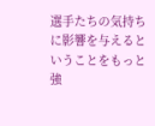選手たちの気持ちに影響を与えるということをもっと強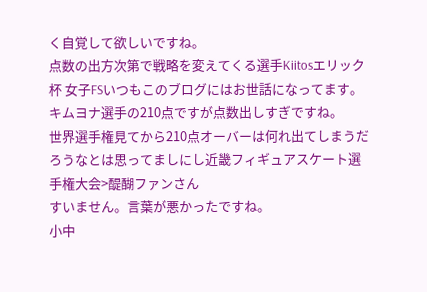く自覚して欲しいですね。
点数の出方次第で戦略を変えてくる選手Kiitosエリック杯 女子FSいつもこのブログにはお世話になってます。
キムヨナ選手の210点ですが点数出しすぎですね。
世界選手権見てから210点オーバーは何れ出てしまうだろうなとは思ってましにし近畿フィギュアスケート選手権大会>醍醐ファンさん
すいません。言葉が悪かったですね。
小中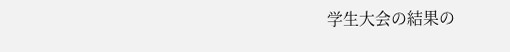学生大会の結果の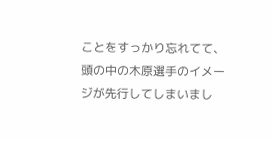ことをすっかり忘れてて、頭の中の木原選手のイメージが先行してしまいまし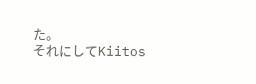た。
それにしてKiitos